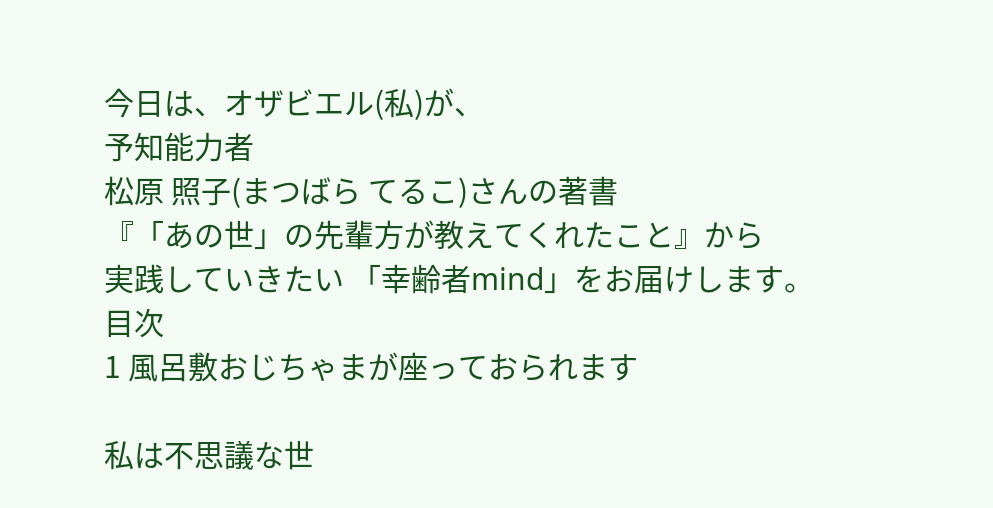今日は、オザビエル(私)が、
予知能力者
松原 照子(まつばら てるこ)さんの著書
『「あの世」の先輩方が教えてくれたこと』から
実践していきたい 「幸齢者mind」をお届けします。
目次
1 風呂敷おじちゃまが座っておられます

私は不思議な世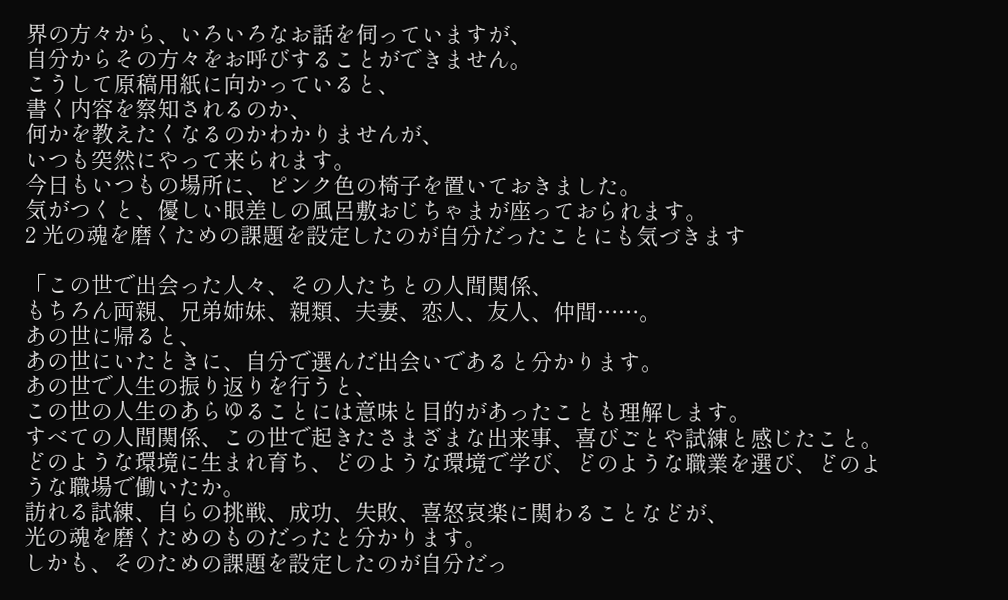界の方々から、いろいろなお話を伺っていますが、
自分からその方々をお呼びすることができません。
こうして原稿用紙に向かっていると、
書く内容を察知されるのか、
何かを教えたくなるのかわかりませんが、
いつも突然にやって来られます。
今日もいつもの場所に、ピンク色の椅子を置いておきました。
気がつくと、優しい眼差しの風呂敷おじちゃまが座っておられます。
2 光の魂を磨くための課題を設定したのが自分だったことにも気づきます

「この世で出会った人々、その人たちとの人間関係、
もちろん両親、兄弟姉妹、親類、夫妻、恋人、友人、仲間……。
あの世に帰ると、
あの世にいたときに、自分で選んだ出会いであると分かります。
あの世で人生の振り返りを行うと、
この世の人生のあらゆることには意味と目的があったことも理解します。
すべての人間関係、この世で起きたさまざまな出来事、喜びごとや試練と感じたこと。
どのような環境に生まれ育ち、どのような環境で学び、どのような職業を選び、どのような職場で働いたか。
訪れる試練、自らの挑戦、成功、失敗、喜怒哀楽に関わることなどが、
光の魂を磨くためのものだったと分かります。
しかも、そのための課題を設定したのが自分だっ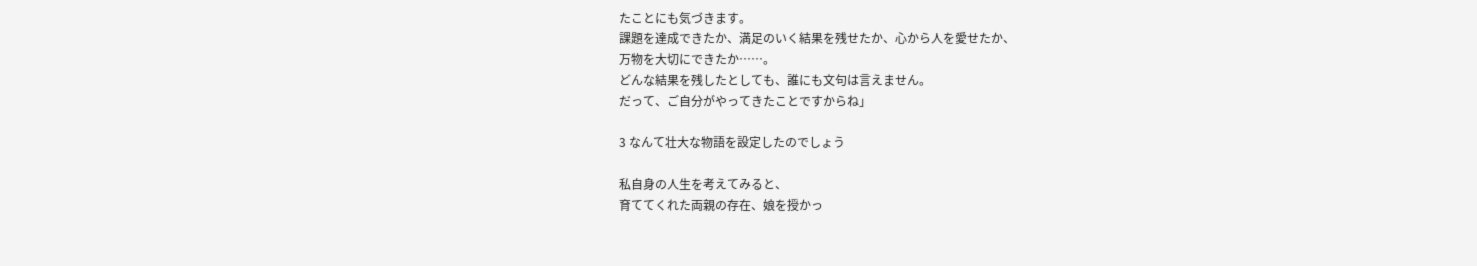たことにも気づきます。
課題を達成できたか、満足のいく結果を残せたか、心から人を愛せたか、
万物を大切にできたか……。
どんな結果を残したとしても、誰にも文句は言えません。
だって、ご自分がやってきたことですからね」

3 なんて壮大な物語を設定したのでしょう

私自身の人生を考えてみると、
育ててくれた両親の存在、娘を授かっ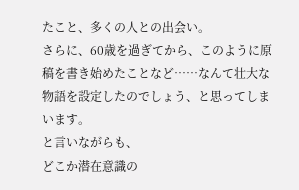たこと、多くの人との出会い。
さらに、60歳を過ぎてから、このように原稿を書き始めたことなど……なんて壮大な物語を設定したのでしょう、と思ってしまいます。
と言いながらも、
どこか潜在意識の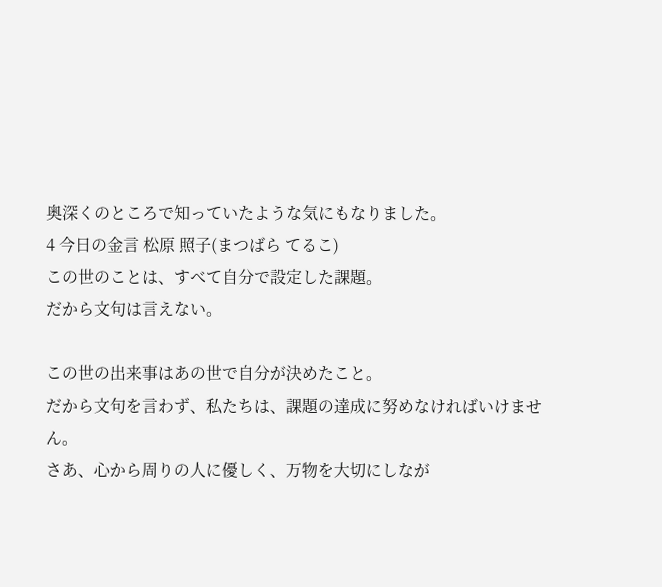奥深くのところで知っていたような気にもなりました。
4 今日の金言 松原 照子(まつばら てるこ)
この世のことは、すべて自分で設定した課題。
だから文句は言えない。

この世の出来事はあの世で自分が決めたこと。
だから文句を言わず、私たちは、課題の達成に努めなければいけません。
さあ、心から周りの人に優しく、万物を大切にしなが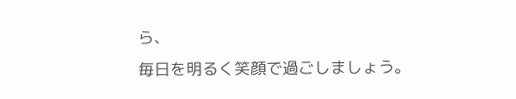ら、
毎日を明るく笑顔で過ごしましょう。